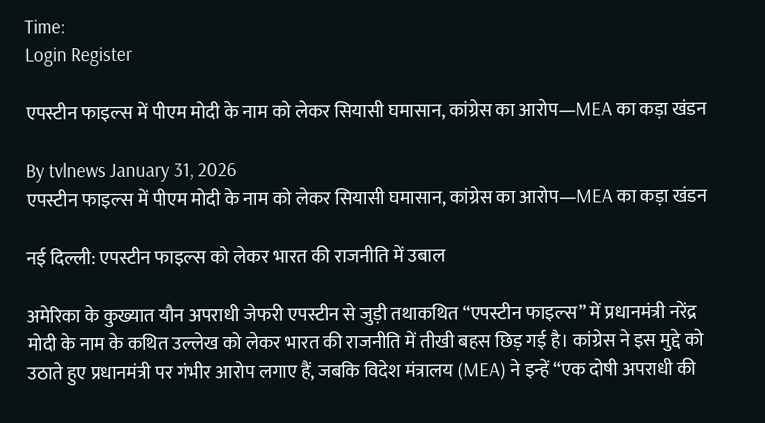Time:
Login Register

एपस्टीन फाइल्स में पीएम मोदी के नाम को लेकर सियासी घमासान, कांग्रेस का आरोप—MEA का कड़ा खंडन

By tvlnews January 31, 2026
एपस्टीन फाइल्स में पीएम मोदी के नाम को लेकर सियासी घमासान, कांग्रेस का आरोप—MEA का कड़ा खंडन

नई दिल्ली: एपस्टीन फाइल्स को लेकर भारत की राजनीति में उबाल

अमेरिका के कुख्यात यौन अपराधी जेफरी एपस्टीन से जुड़ी तथाकथित “एपस्टीन फाइल्स” में प्रधानमंत्री नरेंद्र मोदी के नाम के कथित उल्लेख को लेकर भारत की राजनीति में तीखी बहस छिड़ गई है। कांग्रेस ने इस मुद्दे को उठाते हुए प्रधानमंत्री पर गंभीर आरोप लगाए हैं, जबकि विदेश मंत्रालय (MEA) ने इन्हें “एक दोषी अपराधी की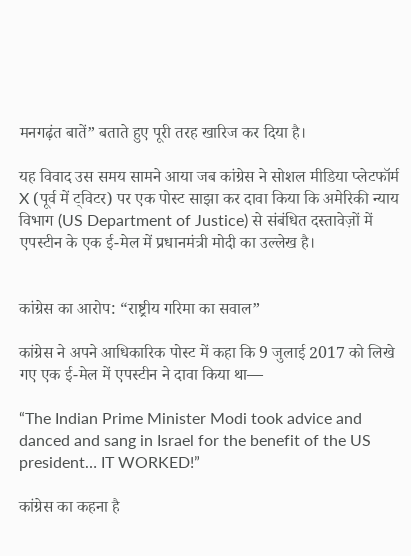मनगढ़ंत बातें” बताते हुए पूरी तरह खारिज कर दिया है।

यह विवाद उस समय सामने आया जब कांग्रेस ने सोशल मीडिया प्लेटफॉर्म X (पूर्व में ट्विटर) पर एक पोस्ट साझा कर दावा किया कि अमेरिकी न्याय विभाग (US Department of Justice) से संबंधित दस्तावेज़ों में एपस्टीन के एक ई-मेल में प्रधानमंत्री मोदी का उल्लेख है।


कांग्रेस का आरोप: “राष्ट्रीय गरिमा का सवाल”

कांग्रेस ने अपने आधिकारिक पोस्ट में कहा कि 9 जुलाई 2017 को लिखे गए एक ई-मेल में एपस्टीन ने दावा किया था—

“The Indian Prime Minister Modi took advice and danced and sang in Israel for the benefit of the US president… IT WORKED!”

कांग्रेस का कहना है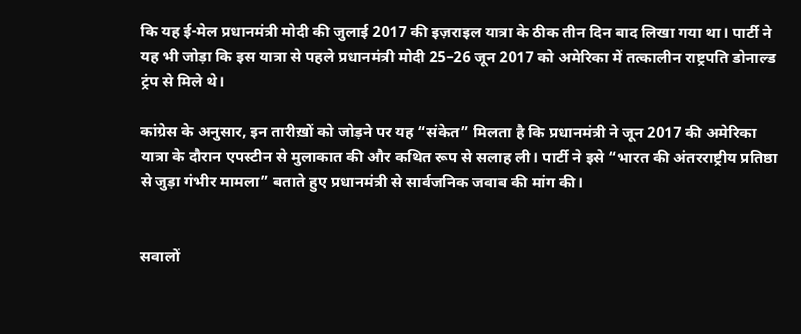कि यह ई-मेल प्रधानमंत्री मोदी की जुलाई 2017 की इज़राइल यात्रा के ठीक तीन दिन बाद लिखा गया था। पार्टी ने यह भी जोड़ा कि इस यात्रा से पहले प्रधानमंत्री मोदी 25–26 जून 2017 को अमेरिका में तत्कालीन राष्ट्रपति डोनाल्ड ट्रंप से मिले थे।

कांग्रेस के अनुसार, इन तारीख़ों को जोड़ने पर यह “संकेत” मिलता है कि प्रधानमंत्री ने जून 2017 की अमेरिका यात्रा के दौरान एपस्टीन से मुलाकात की और कथित रूप से सलाह ली। पार्टी ने इसे “भारत की अंतरराष्ट्रीय प्रतिष्ठा से जुड़ा गंभीर मामला” बताते हुए प्रधानमंत्री से सार्वजनिक जवाब की मांग की।


सवालों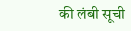की लंबी सूची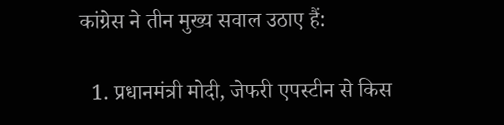कांग्रेस ने तीन मुख्य सवाल उठाए हैं:

  1. प्रधानमंत्री मोदी, जेफरी एपस्टीन से किस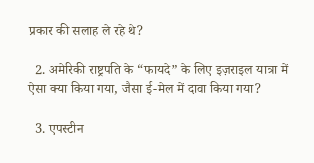प्रकार की सलाह ले रहे थे?

  2. अमेरिकी राष्ट्रपति के “फायदे” के लिए इज़राइल यात्रा में ऐसा क्या किया गया, जैसा ई-मेल में दावा किया गया?

  3. एपस्टीन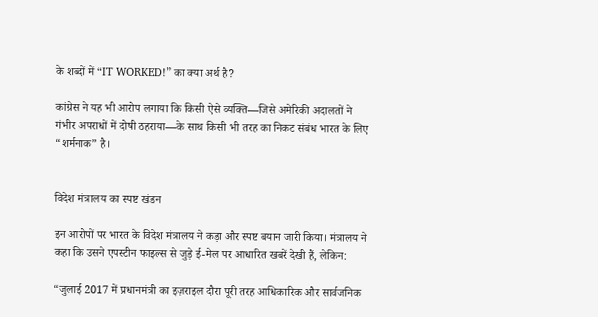के शब्दों में “IT WORKED!” का क्या अर्थ है?

कांग्रेस ने यह भी आरोप लगाया कि किसी ऐसे व्यक्ति—जिसे अमेरिकी अदालतों ने गंभीर अपराधों में दोषी ठहराया—के साथ किसी भी तरह का निकट संबंध भारत के लिए “शर्मनाक” है।


विदेश मंत्रालय का स्पष्ट खंडन

इन आरोपों पर भारत के विदेश मंत्रालय ने कड़ा और स्पष्ट बयान जारी किया। मंत्रालय ने कहा कि उसने एपस्टीन फाइल्स से जुड़े ई-मेल पर आधारित खबरें देखी हैं, लेकिन:

“जुलाई 2017 में प्रधानमंत्री का इज़राइल दौरा पूरी तरह आधिकारिक और सार्वजनिक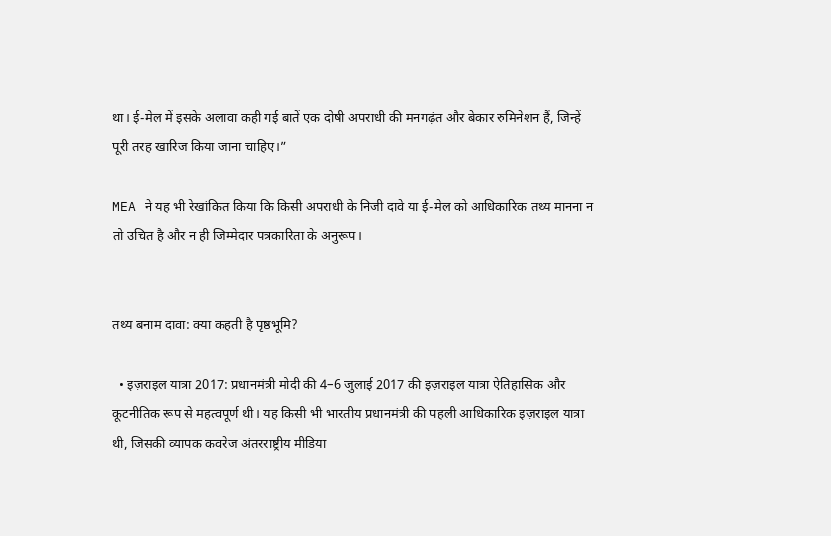था। ई-मेल में इसके अलावा कही गई बातें एक दोषी अपराधी की मनगढ़ंत और बेकार रुमिनेशन हैं, जिन्हें पूरी तरह खारिज किया जाना चाहिए।”

MEA ने यह भी रेखांकित किया कि किसी अपराधी के निजी दावे या ई-मेल को आधिकारिक तथ्य मानना न तो उचित है और न ही जिम्मेदार पत्रकारिता के अनुरूप।


तथ्य बनाम दावा: क्या कहती है पृष्ठभूमि?

  • इज़राइल यात्रा 2017: प्रधानमंत्री मोदी की 4–6 जुलाई 2017 की इज़राइल यात्रा ऐतिहासिक और कूटनीतिक रूप से महत्वपूर्ण थी। यह किसी भी भारतीय प्रधानमंत्री की पहली आधिकारिक इज़राइल यात्रा थी, जिसकी व्यापक कवरेज अंतरराष्ट्रीय मीडिया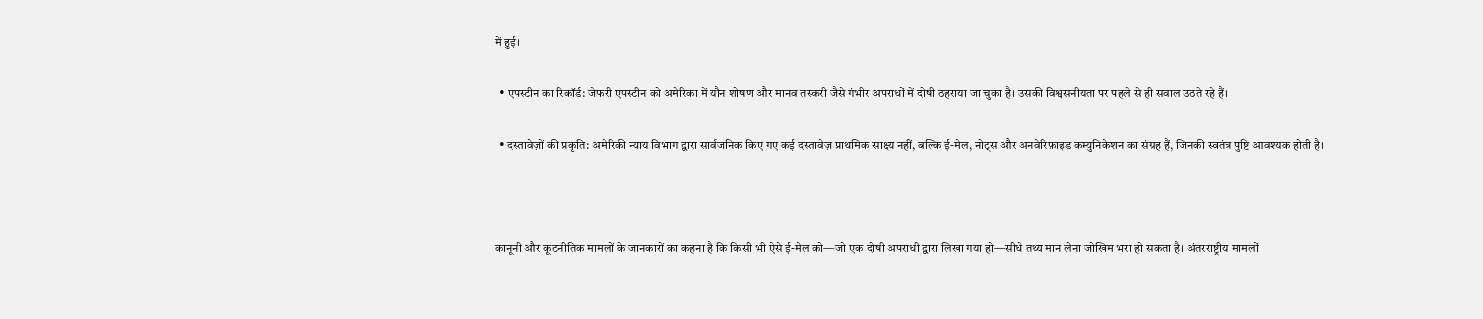में हुई।

  • एपस्टीन का रिकॉर्ड: जेफरी एपस्टीन को अमेरिका में यौन शोषण और मानव तस्करी जैसे गंभीर अपराधों में दोषी ठहराया जा चुका है। उसकी विश्वसनीयता पर पहले से ही सवाल उठते रहे हैं।

  • दस्तावेज़ों की प्रकृति: अमेरिकी न्याय विभाग द्वारा सार्वजनिक किए गए कई दस्तावेज़ प्राथमिक साक्ष्य नहीं, बल्कि ई-मेल, नोट्स और अनवेरिफ़ाइड कम्युनिकेशन का संग्रह हैं, जिनकी स्वतंत्र पुष्टि आवश्यक होती है।



कानूनी और कूटनीतिक मामलों के जानकारों का कहना है कि किसी भी ऐसे ई-मेल को—जो एक दोषी अपराधी द्वारा लिखा गया हो—सीधे तथ्य मान लेना जोखिम भरा हो सकता है। अंतरराष्ट्रीय मामलों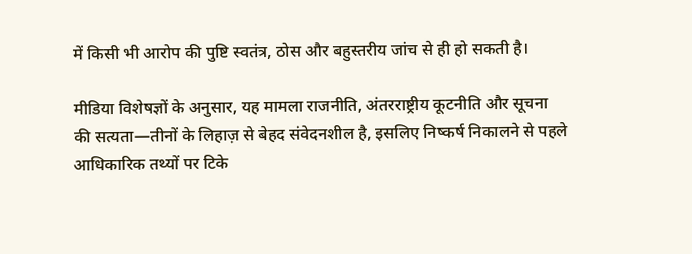में किसी भी आरोप की पुष्टि स्वतंत्र, ठोस और बहुस्तरीय जांच से ही हो सकती है।

मीडिया विशेषज्ञों के अनुसार, यह मामला राजनीति, अंतरराष्ट्रीय कूटनीति और सूचना की सत्यता—तीनों के लिहाज़ से बेहद संवेदनशील है, इसलिए निष्कर्ष निकालने से पहले आधिकारिक तथ्यों पर टिके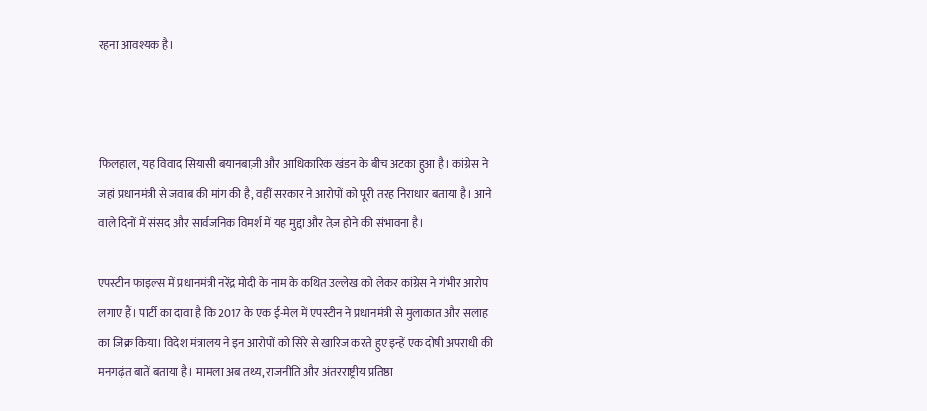रहना आवश्यक है।



फिलहाल, यह विवाद सियासी बयानबाज़ी और आधिकारिक खंडन के बीच अटका हुआ है। कांग्रेस ने जहां प्रधानमंत्री से जवाब की मांग की है, वहीं सरकार ने आरोपों को पूरी तरह निराधार बताया है। आने वाले दिनों में संसद और सार्वजनिक विमर्श में यह मुद्दा और तेज़ होने की संभावना है।

एपस्टीन फाइल्स में प्रधानमंत्री नरेंद्र मोदी के नाम के कथित उल्लेख को लेकर कांग्रेस ने गंभीर आरोप लगाए हैं। पार्टी का दावा है कि 2017 के एक ई-मेल में एपस्टीन ने प्रधानमंत्री से मुलाकात और सलाह का जिक्र किया। विदेश मंत्रालय ने इन आरोपों को सिरे से खारिज करते हुए इन्हें एक दोषी अपराधी की मनगढ़ंत बातें बताया है। मामला अब तथ्य, राजनीति और अंतरराष्ट्रीय प्रतिष्ठा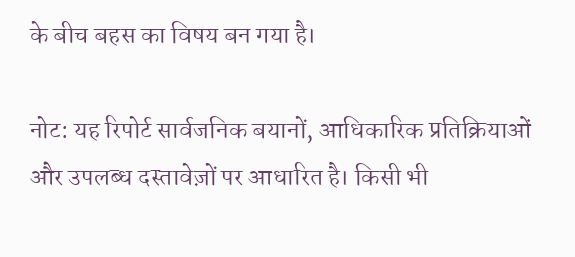के बीच बहस का विषय बन गया है।

नोट: यह रिपोर्ट सार्वजनिक बयानों, आधिकारिक प्रतिक्रियाओं और उपलब्ध दस्तावेज़ों पर आधारित है। किसी भी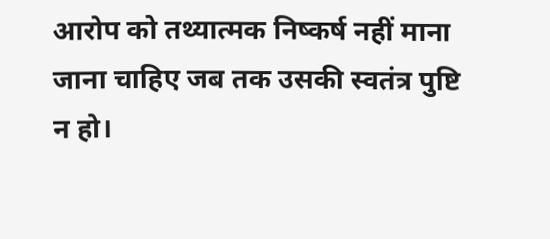आरोप को तथ्यात्मक निष्कर्ष नहीं माना जाना चाहिए जब तक उसकी स्वतंत्र पुष्टि न हो।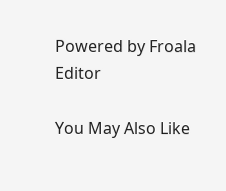Powered by Froala Editor

You May Also Like